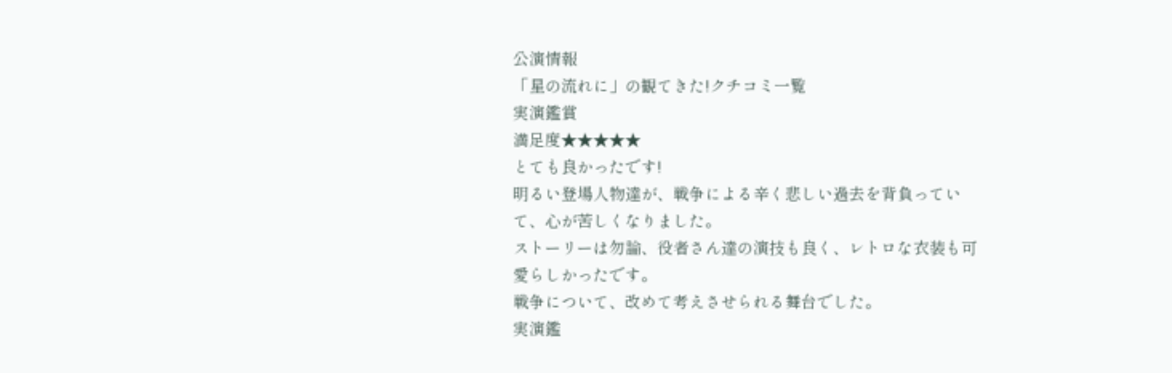公演情報
「星の流れに」の観てきた!クチコミ一覧
実演鑑賞
満足度★★★★★
とても良かったです!
明るい登場人物達が、戦争による辛く悲しい過去を背負っていて、心が苦しくなりました。
ストーリーは勿論、役者さん達の演技も良く、レトロな衣装も可愛らしかったです。
戦争について、改めて考えさせられる舞台でした。
実演鑑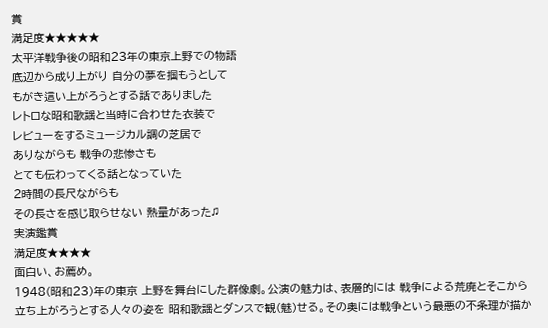賞
満足度★★★★★
太平洋戦争後の昭和23年の東京上野での物語
底辺から成り上がり 自分の夢を掴もうとして
もがき這い上がろうとする話でありました
レトロな昭和歌謡と当時に合わせた衣装で
レビューをするミュージカル調の芝居で
ありながらも 戦争の悲惨さも
とても伝わってくる話となっていた
2時間の長尺ながらも
その長さを感じ取らせない 熱量があった♫
実演鑑賞
満足度★★★★
面白い、お薦め。
1948(昭和23)年の東京 上野を舞台にした群像劇。公演の魅力は、表層的には 戦争による荒廃とそこから立ち上がろうとする人々の姿を 昭和歌謡とダンスで観(魅)せる。その奥には戦争という最悪の不条理が描か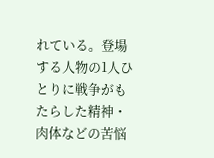れている。登場する人物の1人ひとりに戦争がもたらした精神・肉体などの苦悩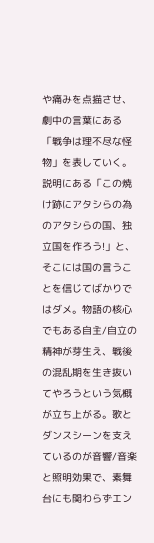や痛みを点描させ、劇中の言葉にある「戦争は理不尽な怪物」を表していく。
説明にある「この焼け跡にアタシらの為のアタシらの国、独立国を作ろう!」と、そこには国の言うことを信じてばかりではダメ。物語の核心でもある自主/自立の精神が芽生え、戦後の混乱期を生き抜いてやろうという気概が立ち上がる。歌とダンスシーンを支えているのが音響/音楽と照明効果で、素舞台にも関わらずエン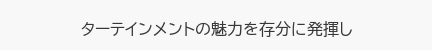ターテインメントの魅力を存分に発揮し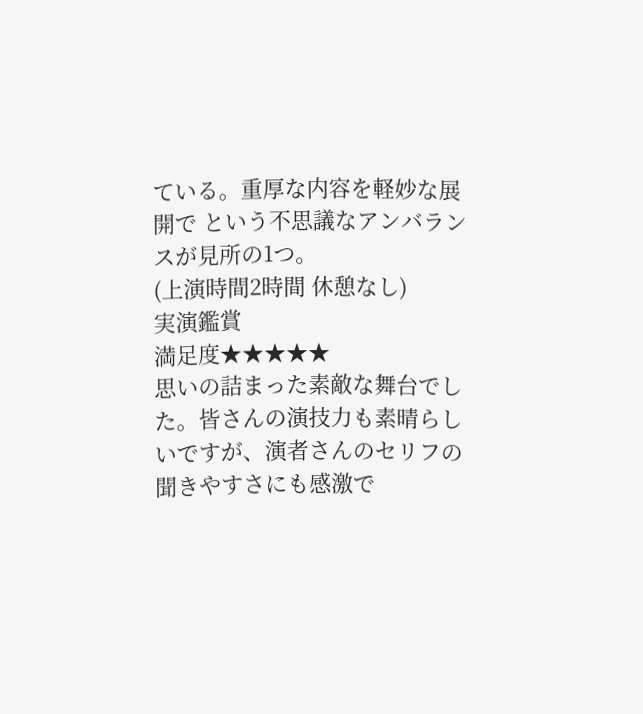ている。重厚な内容を軽妙な展開で という不思議なアンバランスが見所の1つ。
(上演時間2時間 休憩なし)
実演鑑賞
満足度★★★★★
思いの詰まった素敵な舞台でした。皆さんの演技力も素晴らしいですが、演者さんのセリフの聞きやすさにも感激で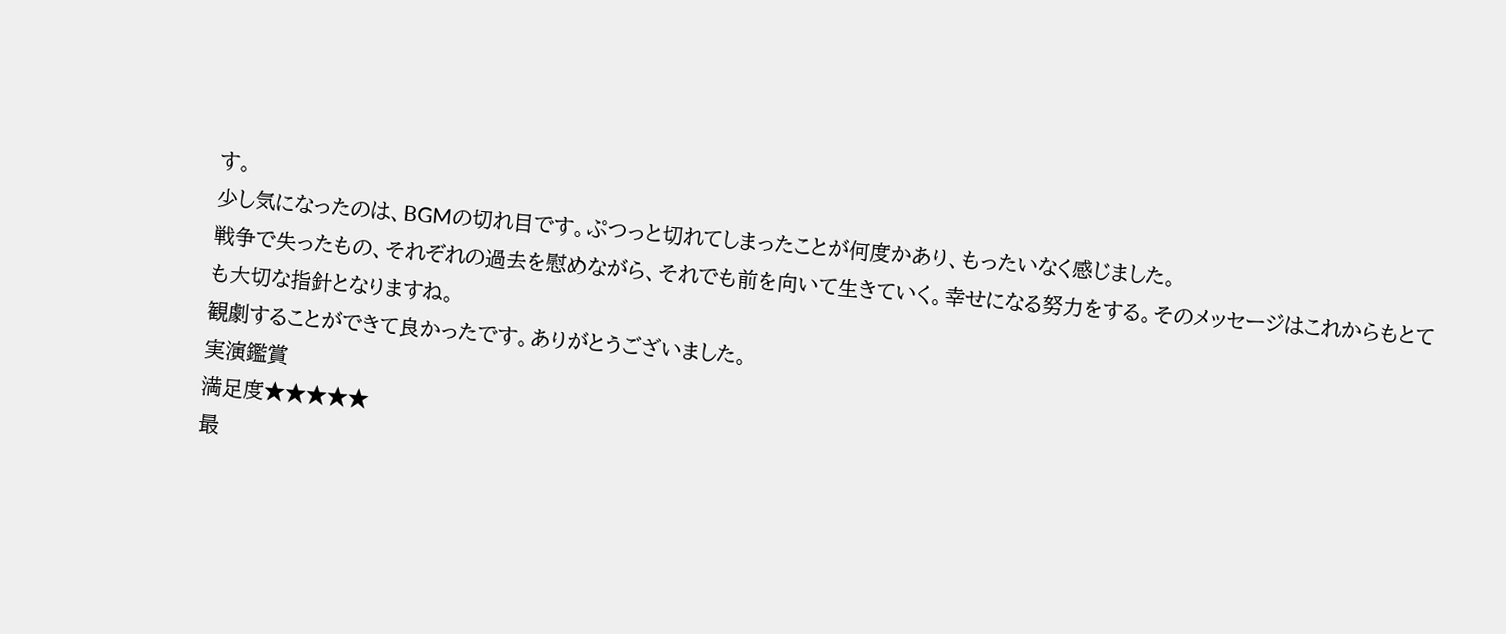す。
少し気になったのは、BGMの切れ目です。ぷつっと切れてしまったことが何度かあり、もったいなく感じました。
戦争で失ったもの、それぞれの過去を慰めながら、それでも前を向いて生きていく。幸せになる努力をする。そのメッセージはこれからもとても大切な指針となりますね。
観劇することができて良かったです。ありがとうございました。
実演鑑賞
満足度★★★★★
最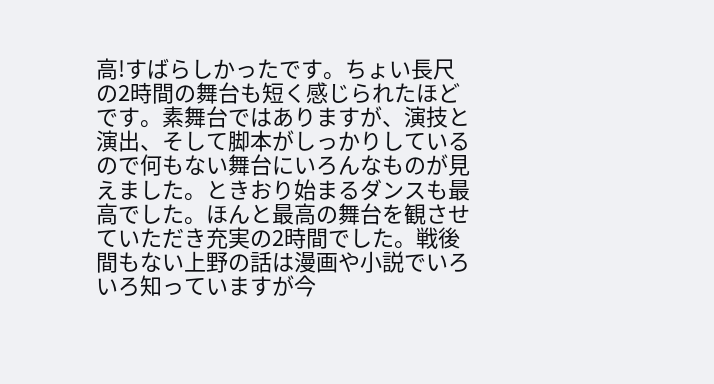高!すばらしかったです。ちょい長尺の2時間の舞台も短く感じられたほどです。素舞台ではありますが、演技と演出、そして脚本がしっかりしているので何もない舞台にいろんなものが見えました。ときおり始まるダンスも最高でした。ほんと最高の舞台を観させていただき充実の2時間でした。戦後間もない上野の話は漫画や小説でいろいろ知っていますが今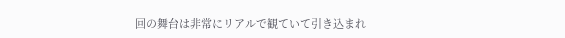回の舞台は非常にリアルで観ていて引き込まれ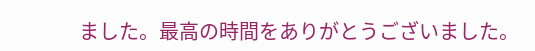ました。最高の時間をありがとうございました。